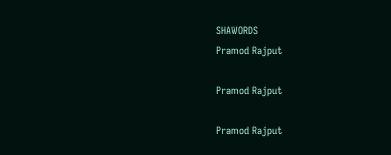SHAWORDS
Pramod Rajput

Pramod Rajput

Pramod Rajput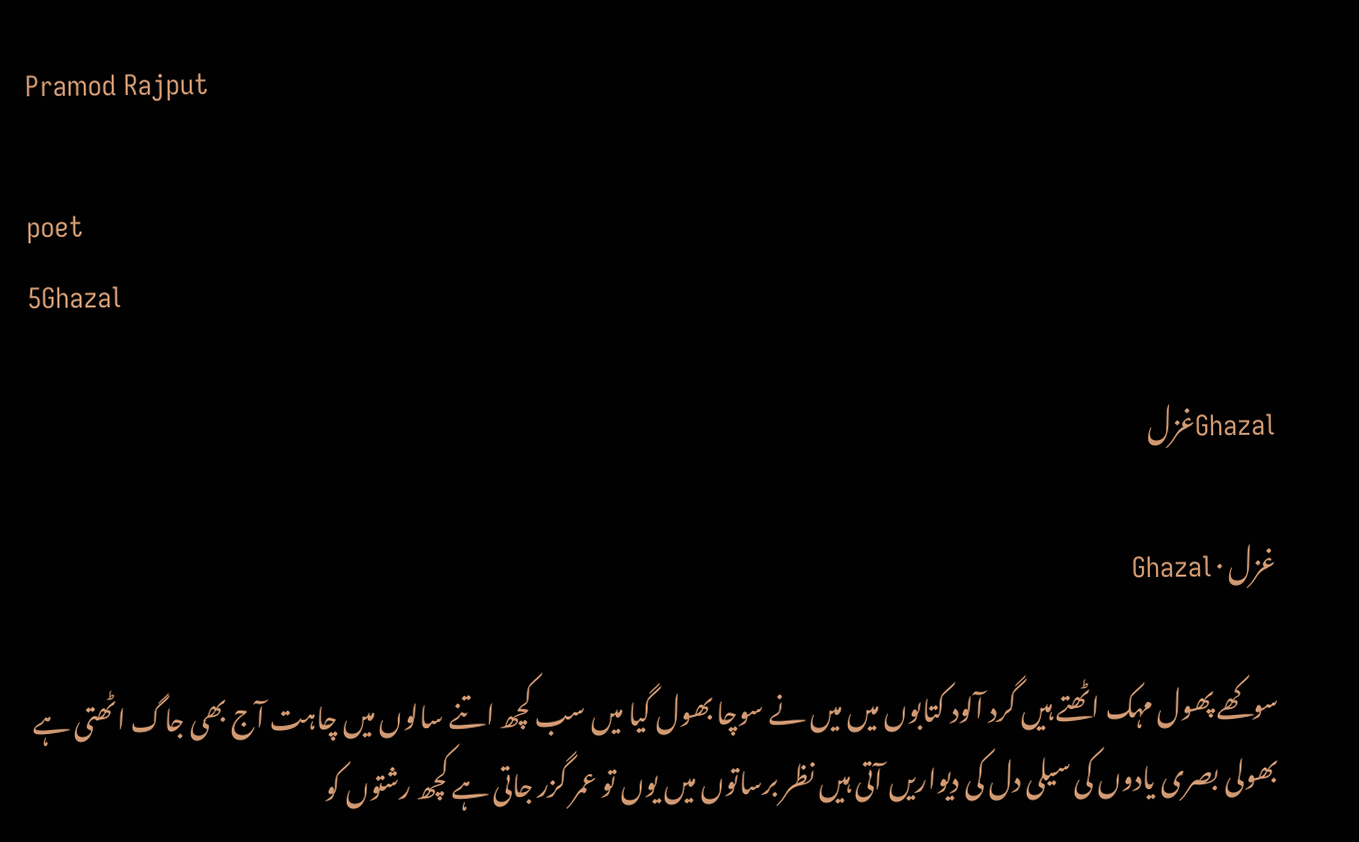Pramod Rajput

poet
5Ghazal

Ghazalغزل

غزل · Ghazal

سوکھے پھول مہک اٹھتے ہیں گرد آلود کتابوں میں میں نے سوچا بھول گیا میں سب کچھ اتنے سالوں میں چاہت آج بھی جاگ اٹھتی ہے بھولی بصری یادوں کی سیلی دل کی دیواریں آتی ہیں نظر برساتوں میں یوں تو عمر گزر جاتی ہے کچھ رشتوں کو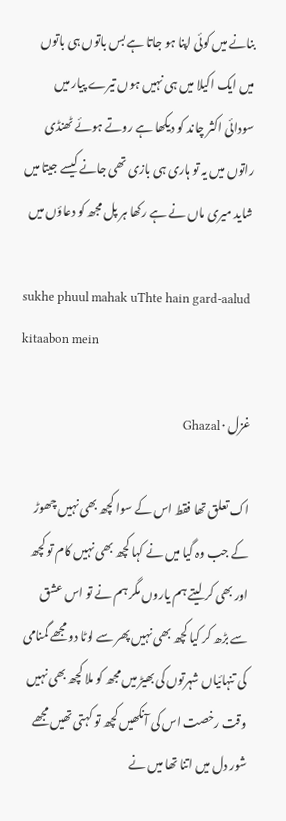بنانے میں کوئی اپنا ہو جاتا ہے بس باتوں ہی باتوں میں ایک اکیلا میں ہی نہیں ہوں تیرے پیار میں سودائی اکثر چاند کو دیکھا ہے روتے ہوئے ٹھنڈی راتوں میں یہ تو ہاری ہی بازی تھی جانے کیسے جیتا میں شاید میری ماں نے ہے رکھا ہر پل مجھ کو دعاؤں میں

sukhe phuul mahak uThte hain gard-aalud kitaabon mein

غزل · Ghazal

اک تعلق تھا فقط اس کے سوا کچھ بھی نہیں چھوڑ کے جب وہ گیا میں نے کہا کچھ بھی نہیں کام تو کچھ اور بھی کر لیتے ہم یاروں مگر ہم نے تو اس عشق سے بڑھ کر کیا کچھ بھی نہیں پھر سے لوٹا دو مجھے گمنامی کی تنہائیاں شہرتوں کی بھیڑ میں مجھ کو ملا کچھ بھی نہیں وقت رخصت اس کی آنکھیں کچھ تو کہتی تھیں مجھے شور دل میں اتنا تھا میں نے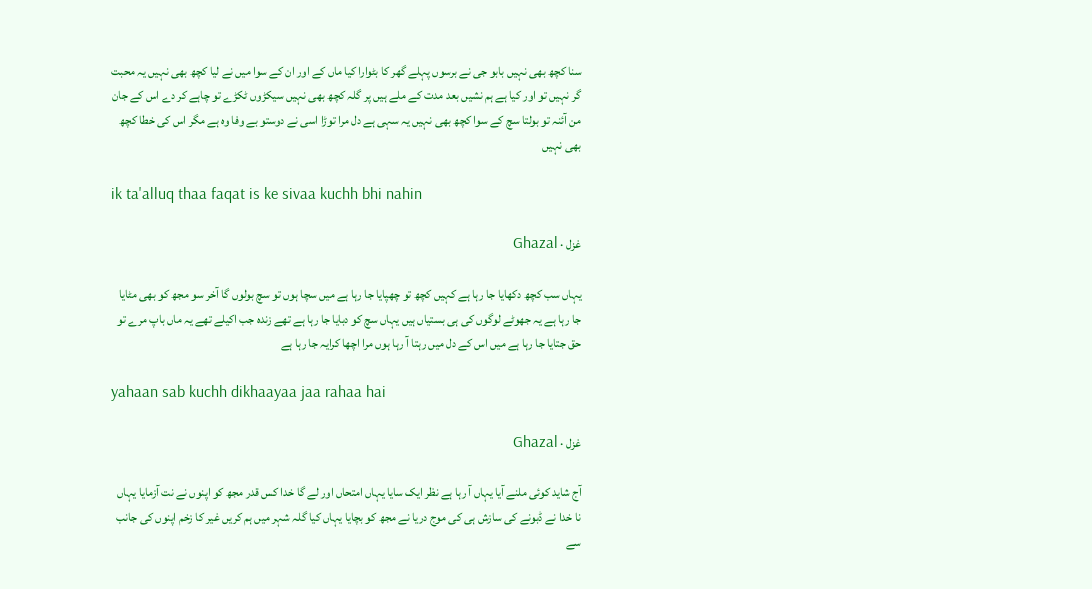سنا کچھ بھی نہیں بابو جی نے برسوں پہلے گھر کا بٹوارا کیا ماں کے اور ان کے سوا میں نے لیا کچھ بھی نہیں یہ محبت گر نہیں تو اور کیا ہے ہم نشیں بعد مدت کے ملے ہیں پر گلہ کچھ بھی نہیں سیکڑوں ٹکڑے تو چاہے کر دے اس کے جان من آئنہ تو بولتا سچ کے سوا کچھ بھی نہیں یہ سہی ہے دل مرا توڑا اسی نے دوستو بے وفا وہ ہے مگر اس کی خطا کچھ بھی نہیں

ik ta'alluq thaa faqat is ke sivaa kuchh bhi nahin

غزل · Ghazal

یہاں سب کچھ دکھایا جا رہا ہے کہیں کچھ تو چھپایا جا رہا ہے میں سچا ہوں تو سچ بولوں گا آخر سو مجھ کو بھی مٹایا جا رہا ہے یہ جھوٹے لوگوں کی ہی بستیاں ہیں یہاں سچ کو دبایا جا رہا ہے تھے زندہ جب اکیلے تھے یہ ماں باپ مرے تو حق جتایا جا رہا ہے میں اس کے دل میں رہتا آ رہا ہوں مرا اچھا کرایہ جا رہا ہے

yahaan sab kuchh dikhaayaa jaa rahaa hai

غزل · Ghazal

آج شاید کوئی ملنے آیا یہاں آ رہا ہے نظر ایک سایا یہاں امتحاں اور لے گا خدا کس قدر مجھ کو اپنوں نے نت آزمایا یہاں نا خدا نے ڈبونے کی سازش ہی کی موج دریا نے مجھ کو بچایا یہاں کیا گلہ شہر میں ہم کریں غیر کا زخم اپنوں کی جانب سے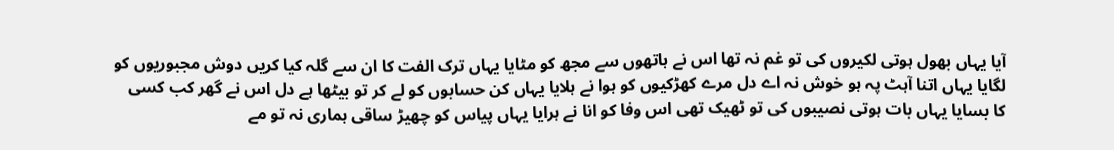آیا یہاں بھول ہوتی لکیروں کی تو غم نہ تھا اس نے ہاتھوں سے مجھ کو مٹایا یہاں ترک الفت کا ان سے گلہ کیا کریں دوش مجبوریوں کو لگایا یہاں اتنا آہٹ پہ ہو خوش نہ اے دل مرے کھڑکیوں کو ہوا نے ہلایا یہاں کن حسابوں کو لے کر تو بیٹھا ہے دل اس نے گھر کب کسی کا بسایا یہاں بات ہوتی نصیبوں کی تو ٹھیک تھی اس وفا کو انا نے ہرایا یہاں پیاس کو چھیڑ ساقی ہماری نہ تو مے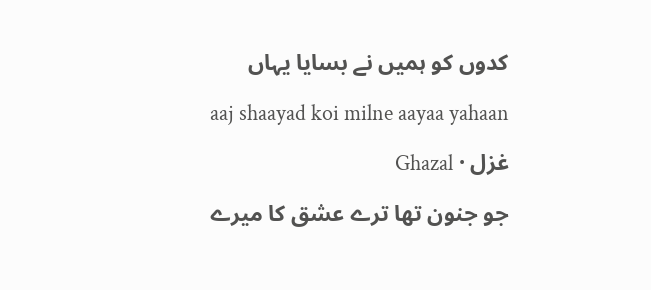کدوں کو ہمیں نے بسایا یہاں

aaj shaayad koi milne aayaa yahaan

غزل · Ghazal

جو جنون تھا ترے عشق کا میرے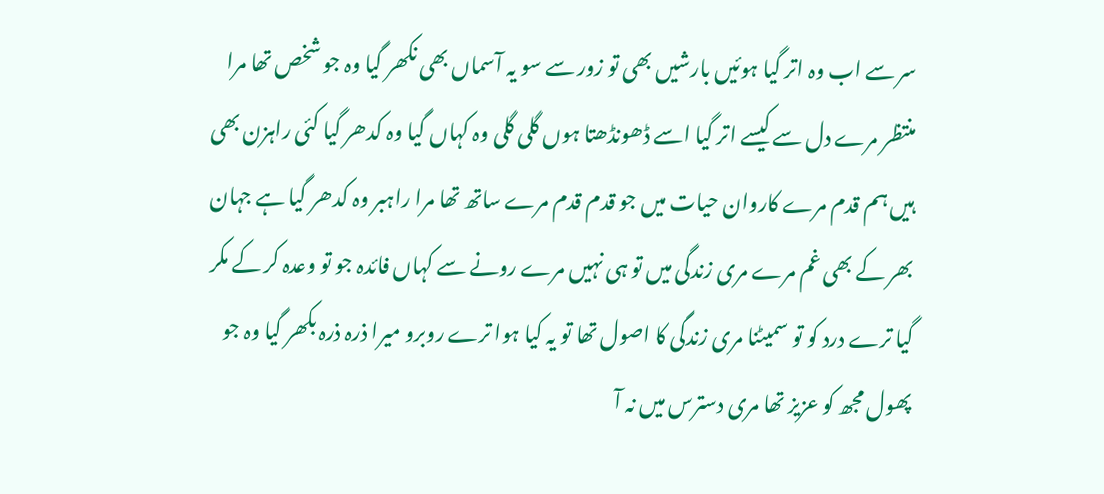سر سے اب وہ اتر گیا ہوئیں بارشیں بھی تو زور سے سو یہ آسماں بھی نکھر گیا وہ جو شخص تھا مرا منتظر مرے دل سے کیسے اتر گیا اسے ڈھونڈھتا ہوں گلی گلی وہ کہاں گیا وہ کدھر گیا کئی راہزن بھی ہیں ہم قدم مرے کاروان حیات میں جو قدم قدم مرے ساتھ تھا مرا راہبر وہ کدھر گیا ہے جہان بھر کے بھی غم مرے مری زندگی میں تو ہی نہیں مرے رونے سے کہاں فائدہ جو تو وعدہ کر کے مکر گیا ترے درد کو تو سمیٹنا مری زندگی کا اصول تھا تو یہ کیا ہوا ترے روبرو میرا ذرہ ذرہ بکھر گیا وہ جو پھول مجھ کو عزیز تھا مری دسترس میں نہ آ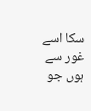سکا اسے غور سے ہوں جو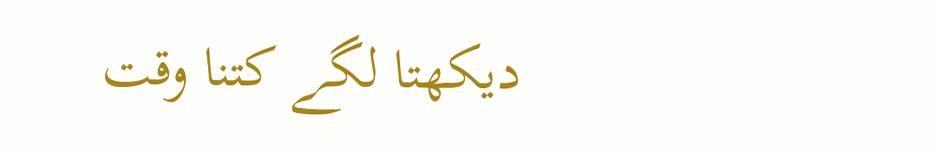دیکھتا لگے کتنا وقت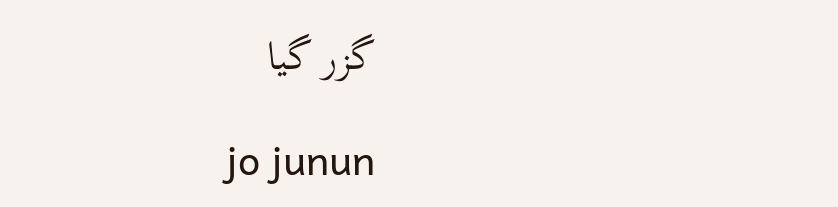گزر گیا

jo junun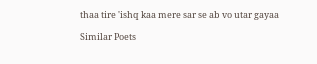thaa tire 'ishq kaa mere sar se ab vo utar gayaa

Similar Poets